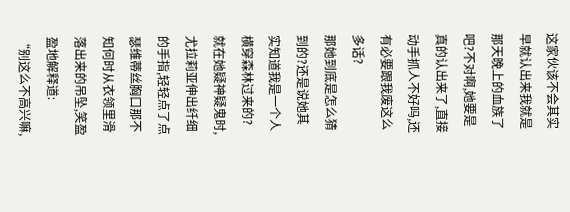这家伙该不会其实早就认出来我就是那天晚上的血族了吧?不对啊,她要是真的认出来了,直接动手抓人不好吗,还有必要跟我废这么多话?
那她到底是怎么猜到的?还是说她其实知道我是一个人横穿森林过来的?
就在她疑神疑鬼时,尤拉莉亚伸出纤细的手指,轻轻点了点瑟维蒂丝胸口那不知何时从衣领里滑落出来的吊坠,笑盈盈地解释道:
“别这么不高兴嘛,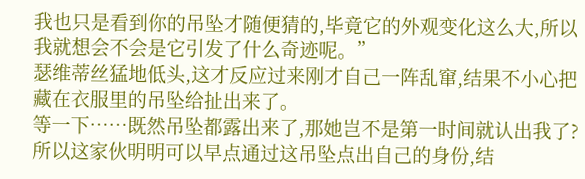我也只是看到你的吊坠才随便猜的,毕竟它的外观变化这么大,所以我就想会不会是它引发了什么奇迹呢。”
瑟维蒂丝猛地低头,这才反应过来刚才自己一阵乱窜,结果不小心把藏在衣服里的吊坠给扯出来了。
等一下……既然吊坠都露出来了,那她岂不是第一时间就认出我了?
所以这家伙明明可以早点通过这吊坠点出自己的身份,结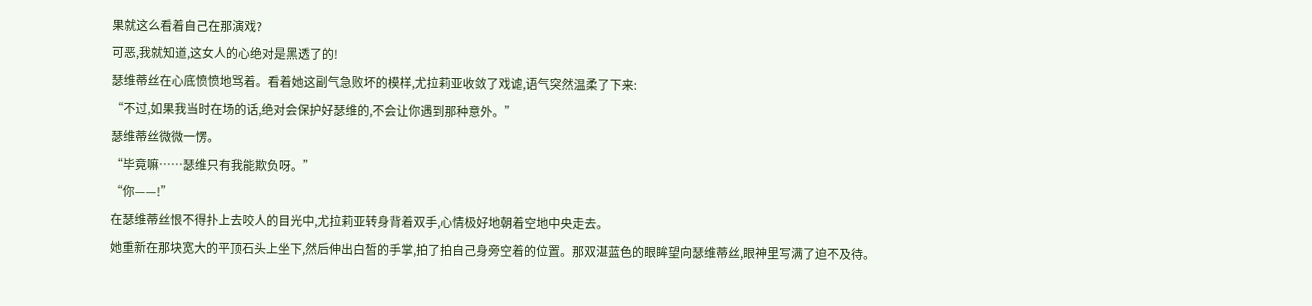果就这么看着自己在那演戏?
可恶,我就知道,这女人的心绝对是黑透了的!
瑟维蒂丝在心底愤愤地骂着。看着她这副气急败坏的模样,尤拉莉亚收敛了戏谑,语气突然温柔了下来:
“不过,如果我当时在场的话,绝对会保护好瑟维的,不会让你遇到那种意外。”
瑟维蒂丝微微一愣。
“毕竟嘛……瑟维只有我能欺负呀。”
“你——!”
在瑟维蒂丝恨不得扑上去咬人的目光中,尤拉莉亚转身背着双手,心情极好地朝着空地中央走去。
她重新在那块宽大的平顶石头上坐下,然后伸出白皙的手掌,拍了拍自己身旁空着的位置。那双湛蓝色的眼眸望向瑟维蒂丝,眼神里写满了迫不及待。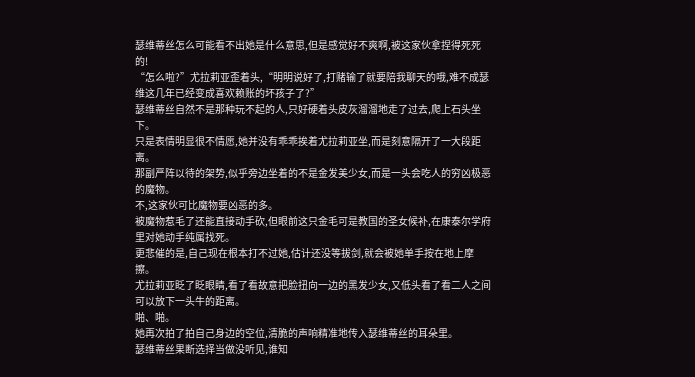瑟维蒂丝怎么可能看不出她是什么意思,但是感觉好不爽啊,被这家伙拿捏得死死的!
“怎么啦?”尤拉莉亚歪着头,“明明说好了,打赌输了就要陪我聊天的哦,难不成瑟维这几年已经变成喜欢赖账的坏孩子了?”
瑟维蒂丝自然不是那种玩不起的人,只好硬着头皮灰溜溜地走了过去,爬上石头坐下。
只是表情明显很不情愿,她并没有乖乖挨着尤拉莉亚坐,而是刻意隔开了一大段距离。
那副严阵以待的架势,似乎旁边坐着的不是金发美少女,而是一头会吃人的穷凶极恶的魔物。
不,这家伙可比魔物要凶恶的多。
被魔物惹毛了还能直接动手砍,但眼前这只金毛可是教国的圣女候补,在康泰尔学府里对她动手纯属找死。
更悲催的是,自己现在根本打不过她,估计还没等拔剑,就会被她单手按在地上摩擦。
尤拉莉亚眨了眨眼睛,看了看故意把脸扭向一边的黑发少女,又低头看了看二人之间可以放下一头牛的距离。
啪、啪。
她再次拍了拍自己身边的空位,清脆的声响精准地传入瑟维蒂丝的耳朵里。
瑟维蒂丝果断选择当做没听见,谁知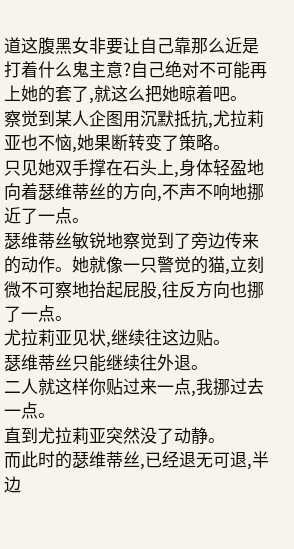道这腹黑女非要让自己靠那么近是打着什么鬼主意?自己绝对不可能再上她的套了,就这么把她晾着吧。
察觉到某人企图用沉默抵抗,尤拉莉亚也不恼,她果断转变了策略。
只见她双手撑在石头上,身体轻盈地向着瑟维蒂丝的方向,不声不响地挪近了一点。
瑟维蒂丝敏锐地察觉到了旁边传来的动作。她就像一只警觉的猫,立刻微不可察地抬起屁股,往反方向也挪了一点。
尤拉莉亚见状,继续往这边贴。
瑟维蒂丝只能继续往外退。
二人就这样你贴过来一点,我挪过去一点。
直到尤拉莉亚突然没了动静。
而此时的瑟维蒂丝,已经退无可退,半边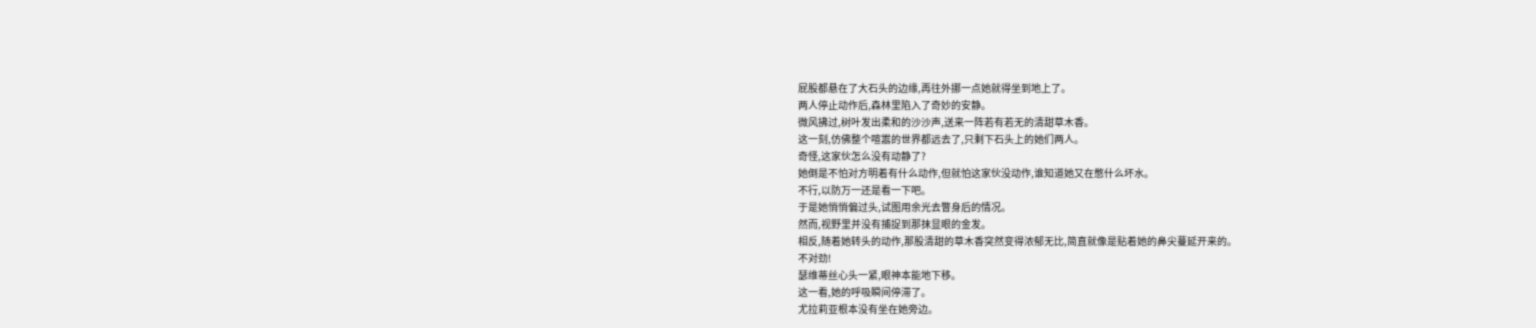屁股都悬在了大石头的边缘,再往外挪一点她就得坐到地上了。
两人停止动作后,森林里陷入了奇妙的安静。
微风拂过,树叶发出柔和的沙沙声,送来一阵若有若无的清甜草木香。
这一刻,仿佛整个喧嚣的世界都远去了,只剩下石头上的她们两人。
奇怪,这家伙怎么没有动静了?
她倒是不怕对方明着有什么动作,但就怕这家伙没动作,谁知道她又在憋什么坏水。
不行,以防万一还是看一下吧。
于是她悄悄偏过头,试图用余光去瞥身后的情况。
然而,视野里并没有捕捉到那抹显眼的金发。
相反,随着她转头的动作,那股清甜的草木香突然变得浓郁无比,简直就像是贴着她的鼻尖蔓延开来的。
不对劲!
瑟维蒂丝心头一紧,眼神本能地下移。
这一看,她的呼吸瞬间停滞了。
尤拉莉亚根本没有坐在她旁边。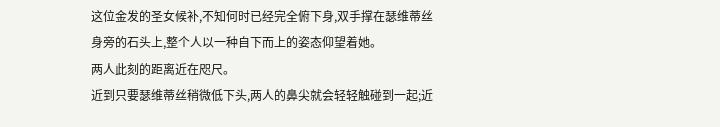这位金发的圣女候补,不知何时已经完全俯下身,双手撑在瑟维蒂丝身旁的石头上,整个人以一种自下而上的姿态仰望着她。
两人此刻的距离近在咫尺。
近到只要瑟维蒂丝稍微低下头,两人的鼻尖就会轻轻触碰到一起;近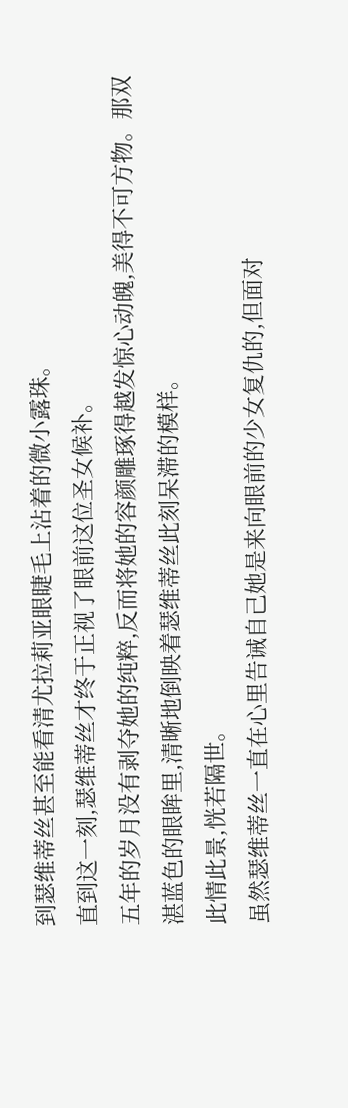到瑟维蒂丝甚至能看清尤拉莉亚眼睫毛上沾着的微小露珠。
直到这一刻,瑟维蒂丝才终于正视了眼前这位圣女候补。
五年的岁月没有剥夺她的纯粹,反而将她的容颜雕琢得越发惊心动魄,美得不可方物。那双湛蓝色的眼眸里,清晰地倒映着瑟维蒂丝此刻呆滞的模样。
此情此景,恍若隔世。
虽然瑟维蒂丝一直在心里告诫自己她是来向眼前的少女复仇的,但面对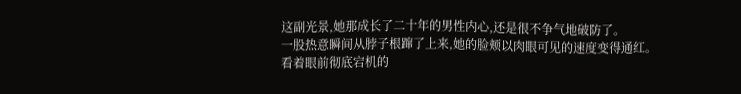这副光景,她那成长了二十年的男性内心,还是很不争气地破防了。
一股热意瞬间从脖子根蹿了上来,她的脸颊以肉眼可见的速度变得通红。
看着眼前彻底宕机的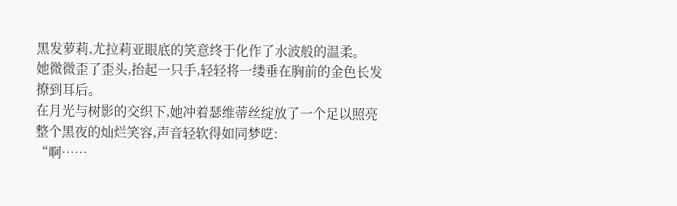黑发萝莉,尤拉莉亚眼底的笑意终于化作了水波般的温柔。
她微微歪了歪头,抬起一只手,轻轻将一缕垂在胸前的金色长发撩到耳后。
在月光与树影的交织下,她冲着瑟维蒂丝绽放了一个足以照亮整个黑夜的灿烂笑容,声音轻软得如同梦呓:
“啊……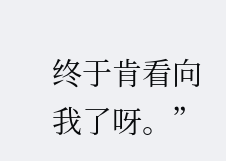终于肯看向我了呀。”